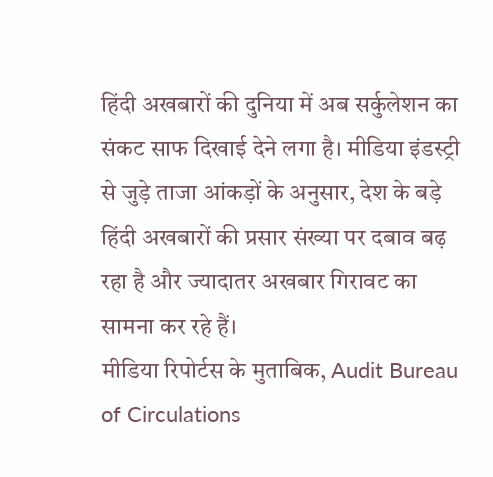हिंदी अखबारों की दुनिया में अब सर्कुलेशन का संकट साफ दिखाई देने लगा है। मीडिया इंडस्ट्री से जुड़े ताजा आंकड़ों के अनुसार, देश के बड़े हिंदी अखबारों की प्रसार संख्या पर दबाव बढ़ रहा है और ज्यादातर अखबार गिरावट का सामना कर रहे हैं।
मीडिया रिपोर्टस के मुताबिक, Audit Bureau of Circulations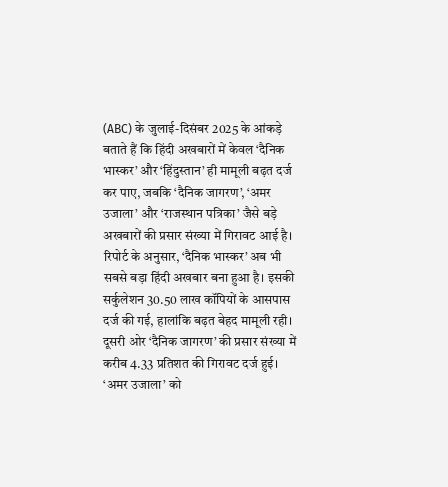(ABC) के जुलाई-दिसंबर 2025 के आंकड़े बताते हैं कि हिंदी अखबारों में केवल ‘दैनिक भास्कर’ और ‘हिंदुस्तान’ ही मामूली बढ़त दर्ज कर पाए, जबकि ‘दैनिक जागरण’, ‘अमर उजाला’ और ‘राजस्थान पत्रिका’ जैसे बड़े अखबारों की प्रसार संख्या में गिरावट आई है।
रिपोर्ट के अनुसार, ‘दैनिक भास्कर’ अब भी सबसे बड़ा हिंदी अखबार बना हुआ है। इसकी सर्कुलेशन 30.50 लाख कॉपियों के आसपास दर्ज की गई, हालांकि बढ़त बेहद मामूली रही। दूसरी ओर ‘दैनिक जागरण’ की प्रसार संख्या में करीब 4.33 प्रतिशत की गिरावट दर्ज हुई। ‘अमर उजाला’ को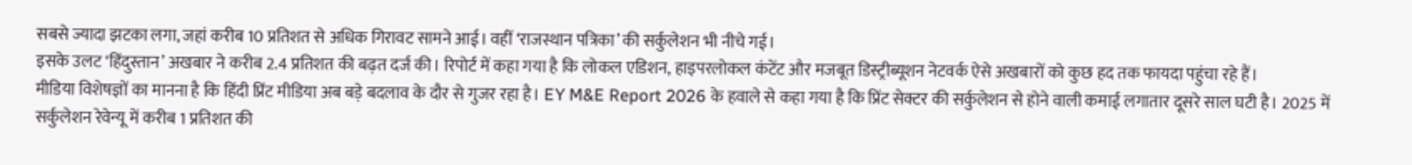सबसे ज्यादा झटका लगा, जहां करीब 10 प्रतिशत से अधिक गिरावट सामने आई। वहीं ‘राजस्थान पत्रिका’ की सर्कुलेशन भी नीचे गई।
इसके उलट ‘हिंदुस्तान’ अखबार ने करीब 2.4 प्रतिशत की बढ़त दर्ज की। रिपोर्ट में कहा गया है कि लोकल एडिशन, हाइपरलोकल कंटेंट और मजबूत डिस्ट्रीब्यूशन नेटवर्क ऐसे अखबारों को कुछ हद तक फायदा पहुंचा रहे हैं।
मीडिया विशेषज्ञों का मानना है कि हिंदी प्रिंट मीडिया अब बड़े बदलाव के दौर से गुजर रहा है। EY M&E Report 2026 के हवाले से कहा गया है कि प्रिंट सेक्टर की सर्कुलेशन से होने वाली कमाई लगातार दूसरे साल घटी है। 2025 में सर्कुलेशन रेवेन्यू में करीब 1 प्रतिशत की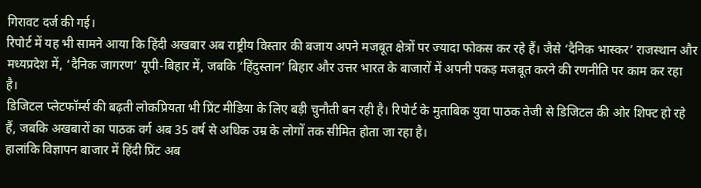गिरावट दर्ज की गई।
रिपोर्ट में यह भी सामने आया कि हिंदी अखबार अब राष्ट्रीय विस्तार की बजाय अपने मजबूत क्षेत्रों पर ज्यादा फोकस कर रहे हैं। जैसे ‘दैनिक भास्कर’ राजस्थान और मध्यप्रदेश में, ‘दैनिक जागरण’ यूपी-बिहार में, जबकि ‘हिंदुस्तान’ बिहार और उत्तर भारत के बाजारों में अपनी पकड़ मजबूत करने की रणनीति पर काम कर रहा है।
डिजिटल प्लेटफॉर्म्स की बढ़ती लोकप्रियता भी प्रिंट मीडिया के लिए बड़ी चुनौती बन रही है। रिपोर्ट के मुताबिक युवा पाठक तेजी से डिजिटल की ओर शिफ्ट हो रहे हैं, जबकि अखबारों का पाठक वर्ग अब 35 वर्ष से अधिक उम्र के लोगों तक सीमित होता जा रहा है।
हालांकि विज्ञापन बाजार में हिंदी प्रिंट अब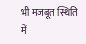भी मजबूत स्थिति में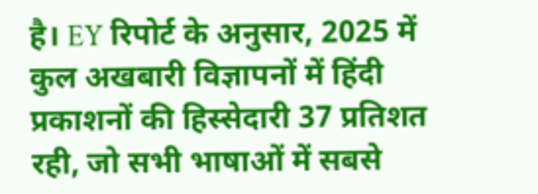है। EY रिपोर्ट के अनुसार, 2025 में कुल अखबारी विज्ञापनों में हिंदी प्रकाशनों की हिस्सेदारी 37 प्रतिशत रही, जो सभी भाषाओं में सबसे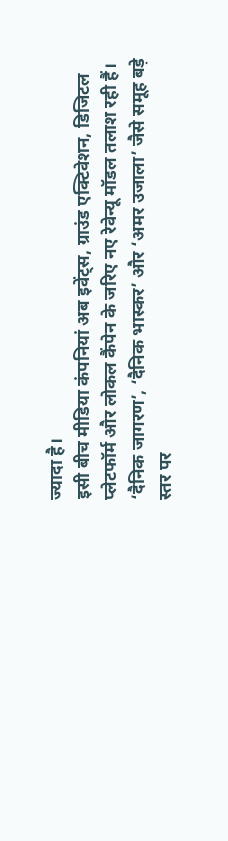ज्यादा है।
इसी बीच मीडिया कंपनियां अब इवेंट्स, ग्राउंड एक्टिवेशन, डिजिटल प्लेटफॉर्म और लोकल कैंपेन के जरिए नए रेवेन्यू मॉडल तलाश रही हैं। ‘दैनिक जागरण’, ‘दैनिक भास्कर’ और ‘अमर उजाला’ जैसे समूह बड़े स्तर पर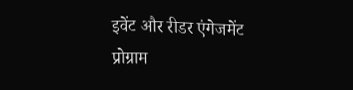इवेंट और रीडर एंगेजमेंट प्रोग्राम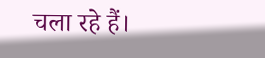चला रहे हैं।